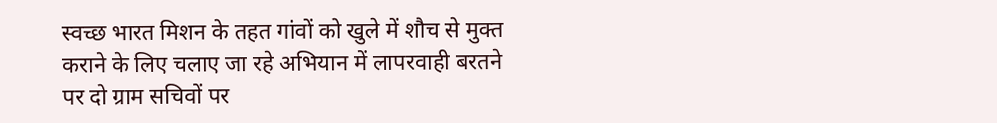स्वच्छ भारत मिशन के तहत गांवों को खुले में शौच से मुक्त कराने के लिए चलाए जा रहे अभियान में लापरवाही बरतने पर दो ग्राम सचिवों पर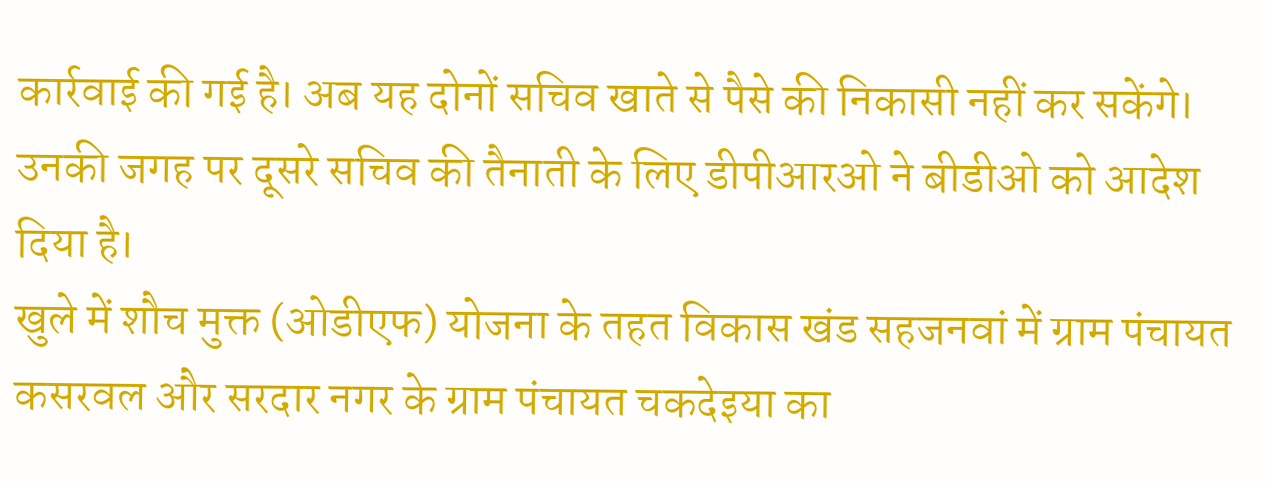कार्रवाई की गई है। अब यह दोनों सचिव खाते से पैसे की निकासी नहीं कर सकेंगे। उनकी जगह पर दूसरे सचिव की तैनाती के लिए डीपीआरओ ने बीडीओ को आदेश दिया है।
खुले में शौच मुक्त (ओडीएफ) योजना के तहत विकास खंड सहजनवां में ग्राम पंचायत कसरवल और सरदार नगर के ग्राम पंचायत चकदेइया का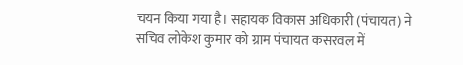चयन किया गया है। सहायक विकास अधिकारी (पंचायत) ने सचिव लोकेश कुमार को ग्राम पंचायत कसरवल में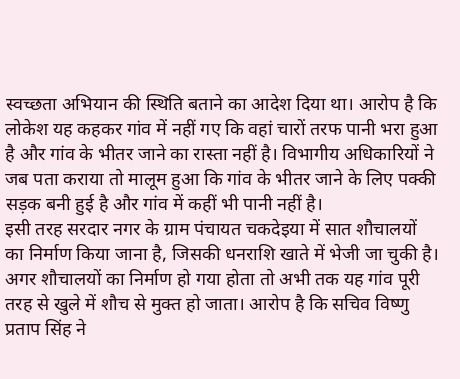स्वच्छता अभियान की स्थिति बताने का आदेश दिया था। आरोप है कि लोकेश यह कहकर गांव में नहीं गए कि वहां चारों तरफ पानी भरा हुआ है और गांव के भीतर जाने का रास्ता नहीं है। विभागीय अधिकारियों ने जब पता कराया तो मालूम हुआ कि गांव के भीतर जाने के लिए पक्की सड़क बनी हुई है और गांव में कहीं भी पानी नहीं है।
इसी तरह सरदार नगर के ग्राम पंचायत चकदेइया में सात शौचालयों का निर्माण किया जाना है, जिसकी धनराशि खाते में भेजी जा चुकी है। अगर शौचालयों का निर्माण हो गया होता तो अभी तक यह गांव पूरी तरह से खुले में शौच से मुक्त हो जाता। आरोप है कि सचिव विष्णु प्रताप सिंह ने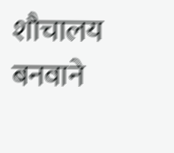शौचालय बनवाने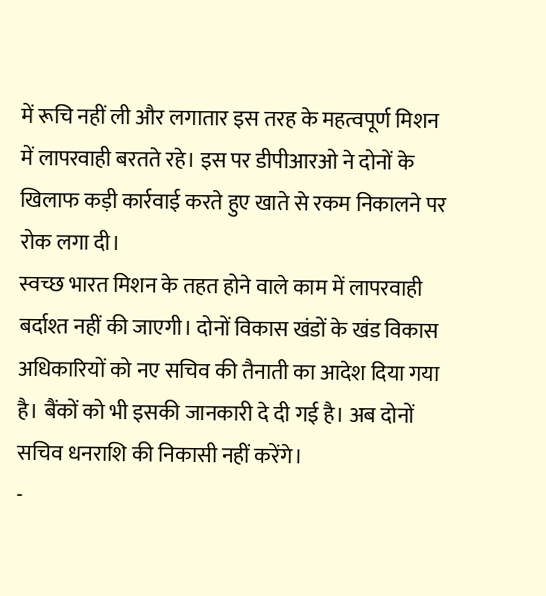में रूचि नहीं ली और लगातार इस तरह के महत्वपूर्ण मिशन में लापरवाही बरतते रहे। इस पर डीपीआरओ ने दोनों के खिलाफ कड़ी कार्रवाई करते हुए खाते से रकम निकालने पर रोक लगा दी।
स्वच्छ भारत मिशन के तहत होने वाले काम में लापरवाही बर्दाश्त नहीं की जाएगी। दोनों विकास खंडों के खंड विकास अधिकारियों को नए सचिव की तैनाती का आदेश दिया गया है। बैंकों को भी इसकी जानकारी दे दी गई है। अब दोनों सचिव धनराशि की निकासी नहीं करेंगे।
-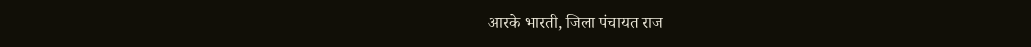आरके भारती, जिला पंचायत राज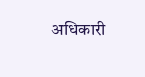अधिकारी